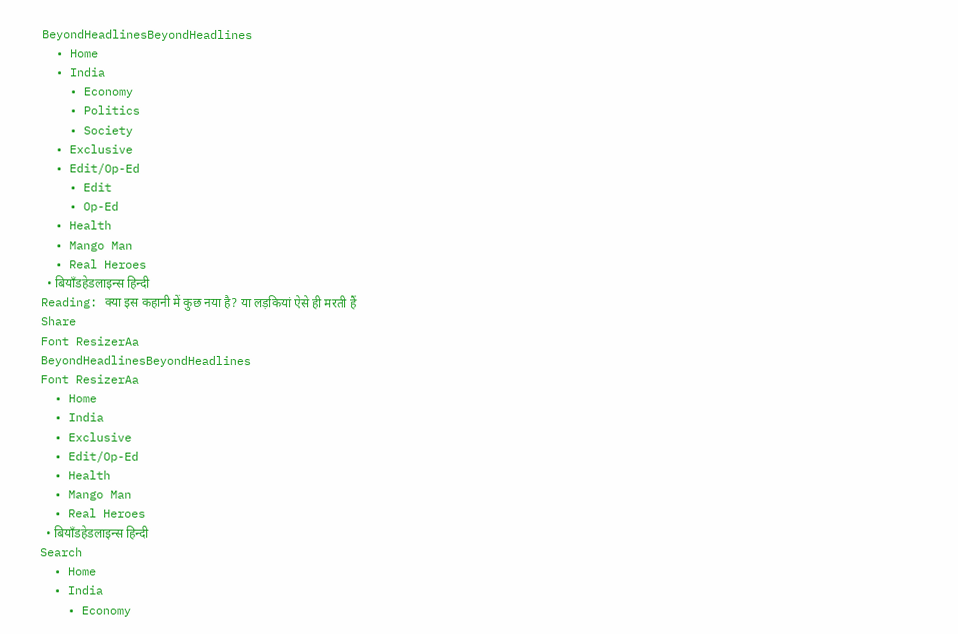BeyondHeadlinesBeyondHeadlines
  • Home
  • India
    • Economy
    • Politics
    • Society
  • Exclusive
  • Edit/Op-Ed
    • Edit
    • Op-Ed
  • Health
  • Mango Man
  • Real Heroes
  • बियॉंडहेडलाइन्स हिन्दी
Reading: क्या इस कहानी में कुछ नया है? या लड़कियां ऐसे ही मरती हैं
Share
Font ResizerAa
BeyondHeadlinesBeyondHeadlines
Font ResizerAa
  • Home
  • India
  • Exclusive
  • Edit/Op-Ed
  • Health
  • Mango Man
  • Real Heroes
  • बियॉंडहेडलाइन्स हिन्दी
Search
  • Home
  • India
    • Economy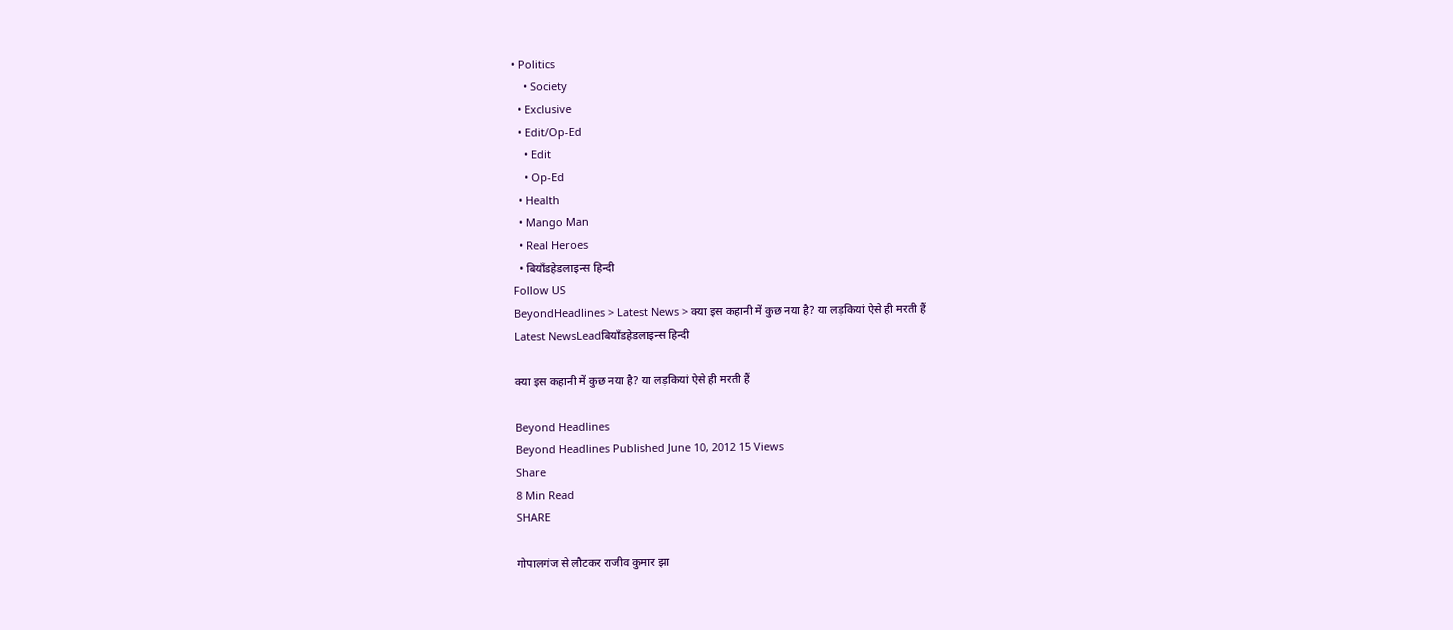• Politics
    • Society
  • Exclusive
  • Edit/Op-Ed
    • Edit
    • Op-Ed
  • Health
  • Mango Man
  • Real Heroes
  • बियॉंडहेडलाइन्स हिन्दी
Follow US
BeyondHeadlines > Latest News > क्या इस कहानी में कुछ नया है? या लड़कियां ऐसे ही मरती हैं
Latest NewsLeadबियॉंडहेडलाइन्स हिन्दी

क्या इस कहानी में कुछ नया है? या लड़कियां ऐसे ही मरती हैं

Beyond Headlines
Beyond Headlines Published June 10, 2012 15 Views
Share
8 Min Read
SHARE

गोपालगंज से लौटकर राजीव कुमार झा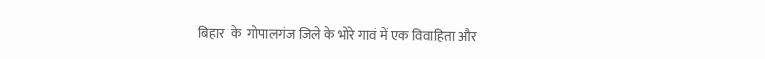बिहार  के  गोपालगंज जिले के भोरे गावं में एक विवाहिता और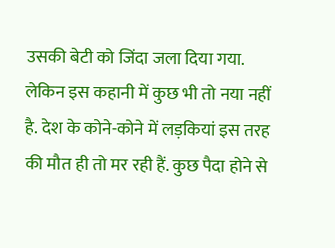उसकी बेटी को जिंदा जला दिया गया. लेकिन इस कहानी में कुछ भी तो नया नहीं है. देश के कोने-कोने में लड़कियां इस तरह की मौत ही तो मर रही हैं. कुछ पैदा होने से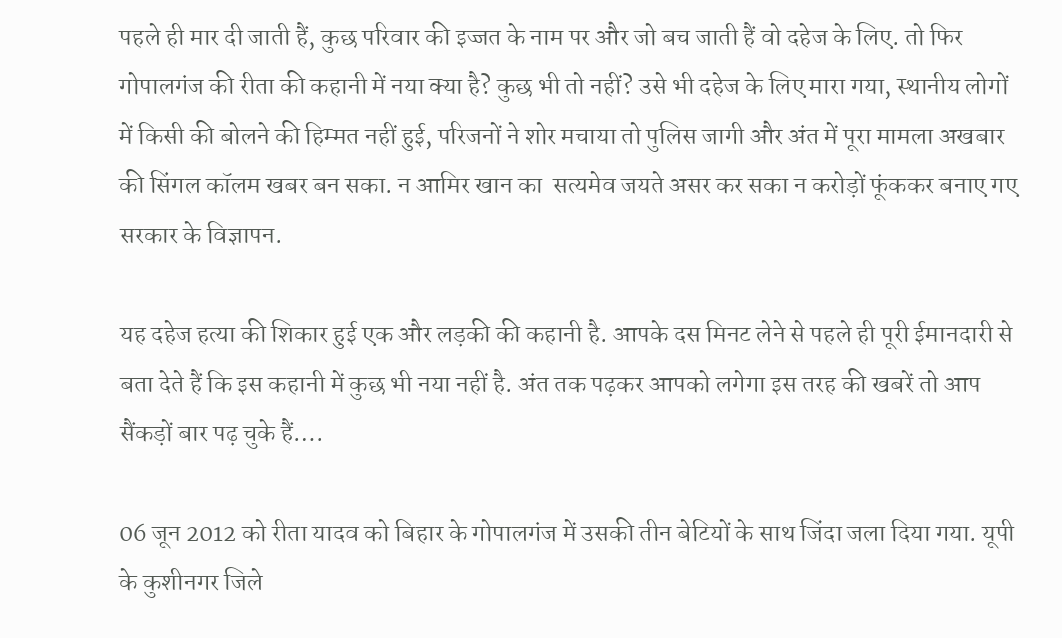पहले ही मार दी जाती हैं, कुछ परिवार की इज्जत के नाम पर और जो बच जाती हैं वो दहेज के लिए. तो फिर गोपालगंज की रीता की कहानी में नया क्या है? कुछ भी तो नहीं? उसे भी दहेज के लिए मारा गया, स्थानीय लोगों में किसी की बोलने की हिम्मत नहीं हुई, परिजनों ने शोर मचाया तो पुलिस जागी और अंत में पूरा मामला अखबार की सिंगल कॉलम खबर बन सका. न आमिर खान का  सत्यमेव जयते असर कर सका न करोड़ों फूंककर बनाए गए सरकार के विज्ञापन.

यह दहेज हत्या की शिकार हुई एक और लड़की की कहानी है. आपके दस मिनट लेने से पहले ही पूरी ईमानदारी से बता देते हैं कि इस कहानी में कुछ भी नया नहीं है. अंत तक पढ़कर आपको लगेगा इस तरह की खबरें तो आप सैंकड़ों बार पढ़ चुके हैं….

06 जून 2012 को रीता यादव को बिहार के गोपालगंज में उसकी तीन बेटियों के साथ जिंदा जला दिया गया. यूपी के कुशीनगर जिले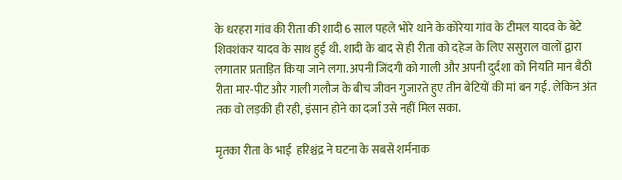के धरहरा गांव की रीता की शादी 6 साल पहले भोरे थाने के कोरेया गांव के टीमल यादव के बेटे शिवशंकर यादव के साथ हुई थी. शादी के बाद से ही रीता को दहेज के लिए ससुराल वालों द्वारा लगातार प्रताड़ित किया जाने लगा. अपनी जिंदगी को गाली और अपनी दुर्दशा को नियति मान बैठी रीता मार-पीट और गाली गलौज के बीच जीवन गुजारते हुए तीन बेटियों की मां बन गई. लेकिन अंत तक वो लड़की ही रही, इंसान होने का दर्जा उसे नहीं मिल सका.

मृतका रीता के भाई  हरिश्चंद्र ने घटना के सबसे शर्मनाक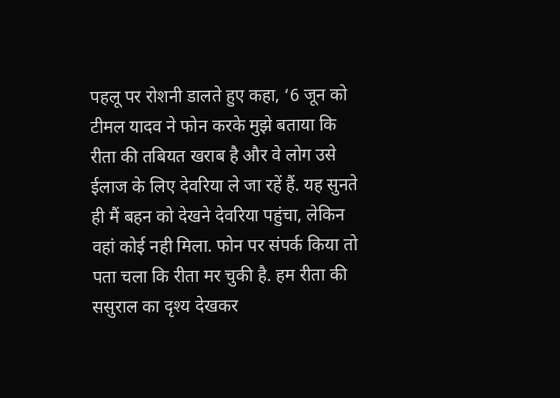पहलू पर रोशनी डालते हुए कहा, ‘6 जून को टीमल यादव ने फोन करके मुझे बताया कि रीता की तबियत खराब है और वे लोग उसे ईलाज के लिए देवरिया ले जा रहें हैं. यह सुनते ही मैं बहन को देखने देवरिया पहुंचा, लेकिन वहां कोई नही मिला. फोन पर संपर्क किया तो पता चला कि रीता मर चुकी है. हम रीता की ससुराल का दृश्य देखकर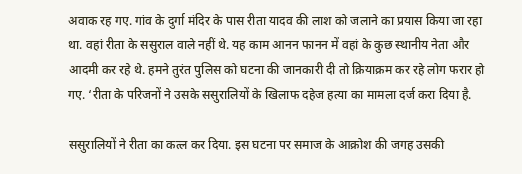अवाक रह गए. गांव के दुर्गा मंदिर के पास रीता यादव की लाश को जलाने का प्रयास किया जा रहा था. वहां रीता के ससुराल वाले नहीं थे. यह काम आनन फानन में वहां के कुछ स्थानीय नेता और आदमी कर रहे थे. हमने तुरंत पुलिस को घटना की जानकारी दी तो क्रियाक्रम कर रहे लोग फरार हो गए. ‘रीता के परिजनों ने उसके ससुरालियों के खिलाफ दहेज हत्या का मामला दर्ज करा दिया है.

ससुरालियों ने रीता का कत्ल कर दिया. इस घटना पर समाज के आक्रोश की जगह उसकी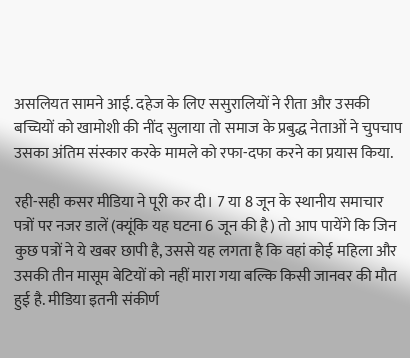असलियत सामने आई. दहेज के लिए ससुरालियों ने रीता और उसकी बच्चियों को खामोशी की नींद सुलाया तो समाज के प्रबुद्ध नेताओं ने चुपचाप उसका अंतिम संस्कार करके मामले को रफा-दफा करने का प्रयास किया.

रही-सही कसर मीडिया ने पूरी कर दी। 7 या 8 जून के स्थानीय समाचार पत्रों पर नजर डालें (क्यूंकि यह घटना 6 जून की है) तो आप पायेंगे कि जिन कुछ पत्रों ने ये खबर छापी है, उससे यह लगता है कि वहां कोई महिला और उसकी तीन मासूम बेटियों को नहीं मारा गया बल्कि किसी जानवर की मौत हुई है. मीडिया इतनी संकीर्ण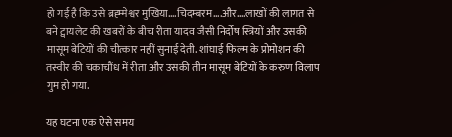हो गई है कि उसे ब्रह्म्मेश्वर मुखिया….चिदम्बरम….और….लाखों की लागत से बने ट्वायलेट की खबरों के बीच रीता यादव जैसी निर्दोष स्त्रियों और उसकी मासूम बेटियों की चीत्कार नहीं सुनाई देती. शांघाई फिल्म के प्रोमोशन की तस्वीर की चकाचौंध में रीता और उसकी तीन मासूम बेटियों के करुण विलाप गुम हो गया.

यह घटना एक ऐसे समय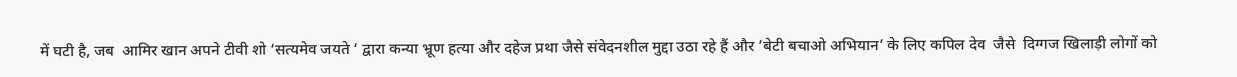में घटी है, जब  आमिर खान अपने टीवी शो ‘सत्यमेव जयते ‘ द्वारा कन्या भ्रूण हत्या और दहेज प्रथा जैसे संवेदनशील मुद्दा उठा रहे हैं और ’बेटी बचाओ अभियान’ के लिए कपिल देव  जैसे  दिग्गज खिलाड़ी लोगों को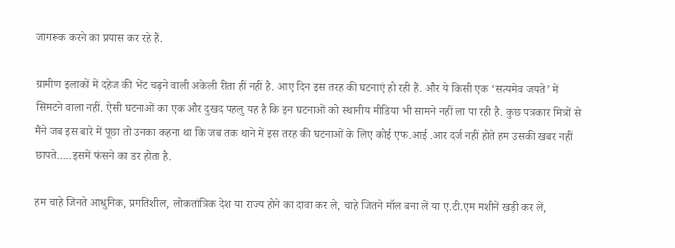जागरूक करने का प्रयास कर रहे हैं.

ग्रामीण इलाकों में दहेज की भेंट चढ़ने वाली अकेली रीता हीं नहीं है. आए दिन इस तरह की घटनाएं हो रही हैं. और ये किसी एक ‘सत्यमेव जयते’ में सिमटने वाला नहीं. ऐसी घटनाओं का एक और दुखद पहलु यह है कि इन घटनाओं को स्थानीय मीडिया भी सामने नहीं ला पा रही है. कुछ पत्रकार मित्रों से मैंने जब इस बारे में पूछा तो उनका कहना था कि जब तक थाने में इस तरह की घटनाओं के लिए कोई एफ.आई .आर दर्ज नहीं होते हम उसकी खबर नहीं छापते…..इसमें फंसने का डर होता है.

हम चाहे जिनते आधुनिक, प्रगतिशील, लोकतांत्रिक देश या राज्य होने का दावा कर ले, चाहे जितने मॉल बना लें या ए.टी.एम मशीनें खड़ी कर लें,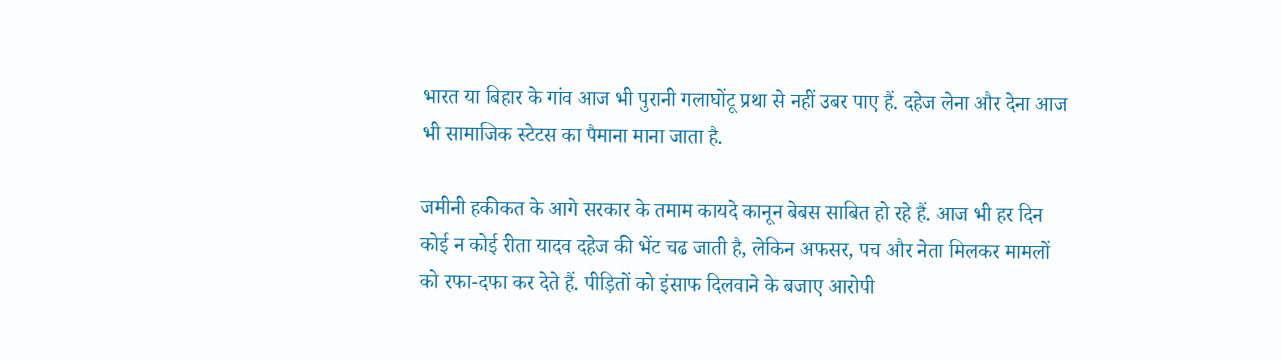भारत या बिहार के गांव आज भी पुरानी गलाघोंटू प्रथा से नहीं उबर पाए हैं. दहेज लेना और देना आज भी सामाजिक स्टेटस का पैमाना माना जाता है.

जमीनी हकीकत के आगे सरकार के तमाम कायदे कानून बेबस साबित हो रहे हैं. आज भी हर दिन कोई न कोई रीता यादव दहेज की भेंट चढ जाती है, लेकिन अफसर, पच और नेता मिलकर मामलों को रफा-दफा कर देते हैं. पीड़ितों को इंसाफ दिलवाने के बजाए आरोपी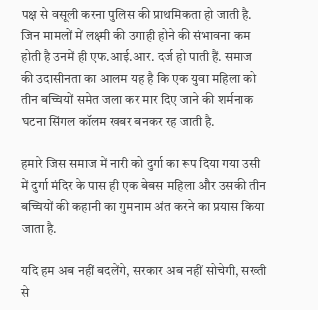पक्ष से वसूली करना पुलिस की प्राथमिकता हो जाती है. जिन मामलों में लक्ष्मी की उगाही होने की संभावना कम होती है उनमें ही एफ.आई.आर. दर्ज हो पाती हैं. समाज की उदासीनता का आलम यह है कि एक युवा महिला को तीन बच्चियों समेत जला कर मार दिए जाने की शर्मनाक घटना सिंगल कॉलम खबर बनकर रह जाती है.

हमारे जिस समाज में नारी को दुर्गा का रूप दिया गया उसी में दुर्गा मंदिर के पास ही एक बेबस महिला और उसकी तीन बच्चियों की कहानी का गुमनाम अंत करने का प्रयास किया जाता है.

यदि हम अब नहीं बदलेंगे, सरकार अब नहीं सोचेगी, सख्ती से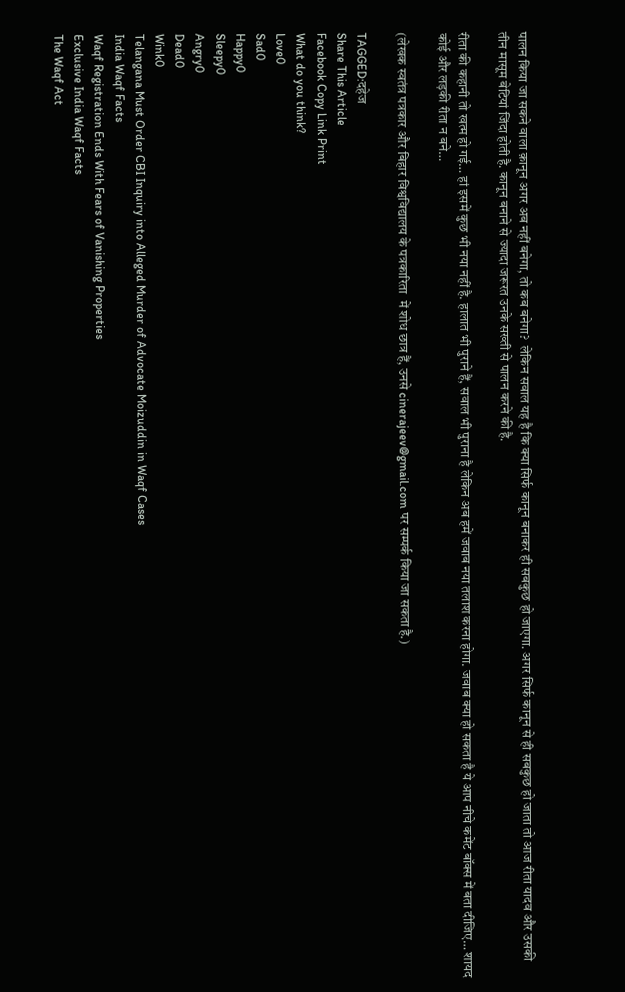पालन किया जा सकने वाला क़ानून अगर अब नहीं बनेगा, तो कब बनेगा?  लेकिन सवाल यह है कि क्या सिर्फ कानून बनाकर ही सबकुछ हो जाएगा. अगर सिर्फ कानून से ही सबकुछ हो जाता तो आज रीता यादव और उसकी तीन मासूम बेटियां जिंदा होती है. कानून बनाने से ज्यादा जरूरत उनके सख्ती से पालन करने की है.

रीता की कहानी तो खत्म हो गई… हां इसमें कुछ भी नया नहीं है. हालात भी पुराने हैं, सवाल भी पुराना है लेकिन अब हमें जवाब नया तलाश करना होगा. जवाब क्या हो सकता है ये आप नीचे कमेंट बॉक्स में बता दीजिए… शायद कोई और लड़की रीता न बने…

(लेखक स्वतंत्र पत्रकार और बिहार विश्वविद्यालय के पत्रकारिता  में शोध छात्र हैं, उनसे cinerajeev@gmail.com पर सम्पर्क किया जा सकता है.)

TAGGED:दहेज
Share This Article
Facebook Copy Link Print
What do you think?
Love0
Sad0
Happy0
Sleepy0
Angry0
Dead0
Wink0
Telangana Must Order CBI Inquiry into Alleged Murder of Advocate Moizuddin in Waqf Cases
India Waqf Facts
Waqf Registration Ends With Fears of Vanishing Properties
Exclusive India Waqf Facts
The Waqf Act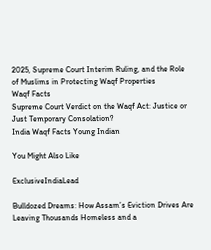2025, Supreme Court Interim Ruling, and the Role of Muslims in Protecting Waqf Properties
Waqf Facts
Supreme Court Verdict on the Waqf Act: Justice or Just Temporary Consolation?
India Waqf Facts Young Indian

You Might Also Like

ExclusiveIndiaLead

Bulldozed Dreams: How Assam’s Eviction Drives Are Leaving Thousands Homeless and a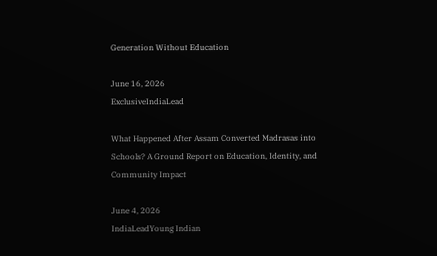Generation Without Education

June 16, 2026
ExclusiveIndiaLead

What Happened After Assam Converted Madrasas into Schools? A Ground Report on Education, Identity, and Community Impact

June 4, 2026
IndiaLeadYoung Indian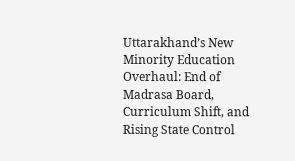Uttarakhand’s New Minority Education Overhaul: End of Madrasa Board, Curriculum Shift, and Rising State Control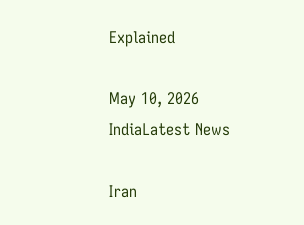Explained

May 10, 2026
IndiaLatest News

Iran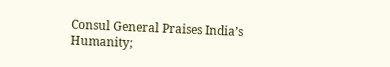Consul General Praises India’s Humanity;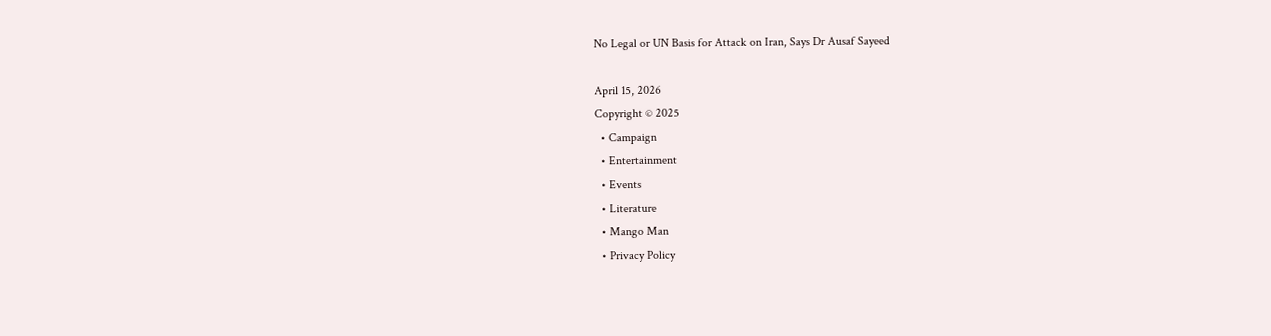No Legal or UN Basis for Attack on Iran, Says Dr Ausaf Sayeed

April 15, 2026
Copyright © 2025
  • Campaign
  • Entertainment
  • Events
  • Literature
  • Mango Man
  • Privacy Policy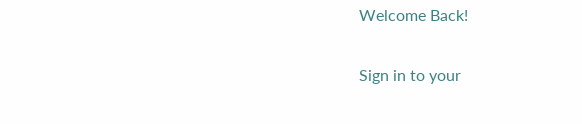Welcome Back!

Sign in to your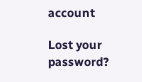account

Lost your password?